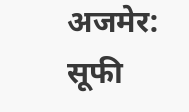अजमेर: सूफी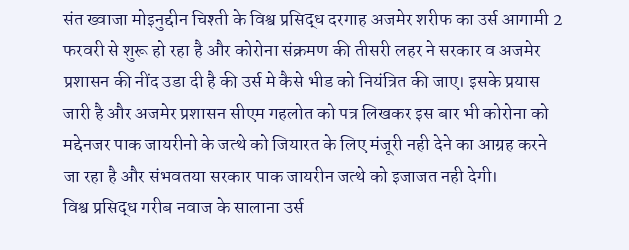संत ख्वाजा मोइनुद्दीन चिश्ती के विश्व प्रसिद्ध दरगाह अजमेर शरीफ का उर्स आगामी 2 फरवरी से शुरू हो रहा है और कोरोना संक्रमण की तीसरी लहर ने सरकार व अजमेर प्रशासन की नींद उडा दी है की उर्स मे कैसे भीड को नियंत्रित की जाए। इसके प्रयास जारी है और अजमेर प्रशासन सीएम गहलोत को पत्र लिखकर इस बार भी कोरोना को मद्देनजर पाक जायरीनो के जत्थे को जियारत के लिए मंजूरी नही देने का आग्रह करने जा रहा है और संभवतया सरकार पाक जायरीन जत्थे को इजाजत नही देगी।
विश्व प्रसिद्ध गरीब नवाज के सालाना उर्स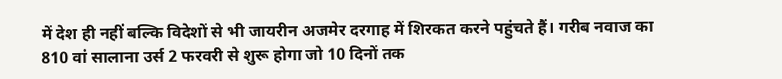में देश ही नहीं बल्कि विदेशों से भी जायरीन अजमेर दरगाह में शिरकत करने पहुंचते हैं। गरीब नवाज का 810 वां सालाना उर्स 2 फरवरी से शुरू होगा जो 10 दिनों तक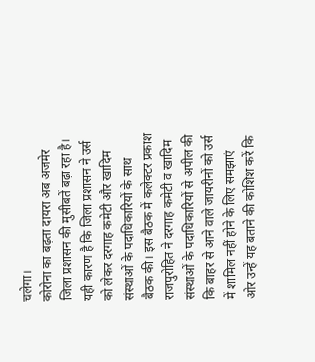चलेगा।
कोरोना का बढ़ता दायरा अब अजमेर जिला प्रशासन की मुसीबतें बढ़ा रहा है। यही कारण है कि जिला प्रशासन ने उर्स को लेकर दरगाह कमेटी और खादिम संस्थाओं के पदाधिकारियों के साथ बैठक की। इस बैठक में कलेक्टर प्रकाश राजपुरोहित ने दरगाह कमेटी व खादिम संस्थाओं के पदाधिकारियों से अपील की कि बाहर से आने वाले जायरीनों को उर्स में शामिल नहीं होने के लिए समझाएं ओर उन्हें यह बताने की कोशिश करें कि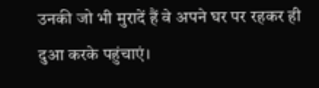उनकी जो भी मुरादें हैं वे अपने घर पर रहकर ही दुआ करके पहुंचाएं।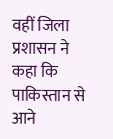वहीं जिला प्रशासन ने कहा कि पाकिस्तान से आने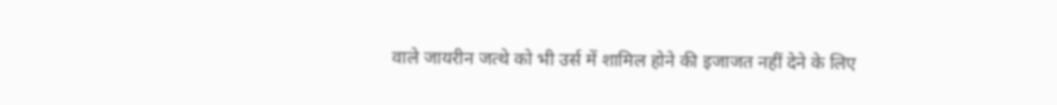वाले जायरीन जत्थे को भी उर्स में शामिल होने की इजाजत नहीं देने के लिए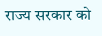राज्य सरकार को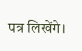पत्र लिखेंगे।